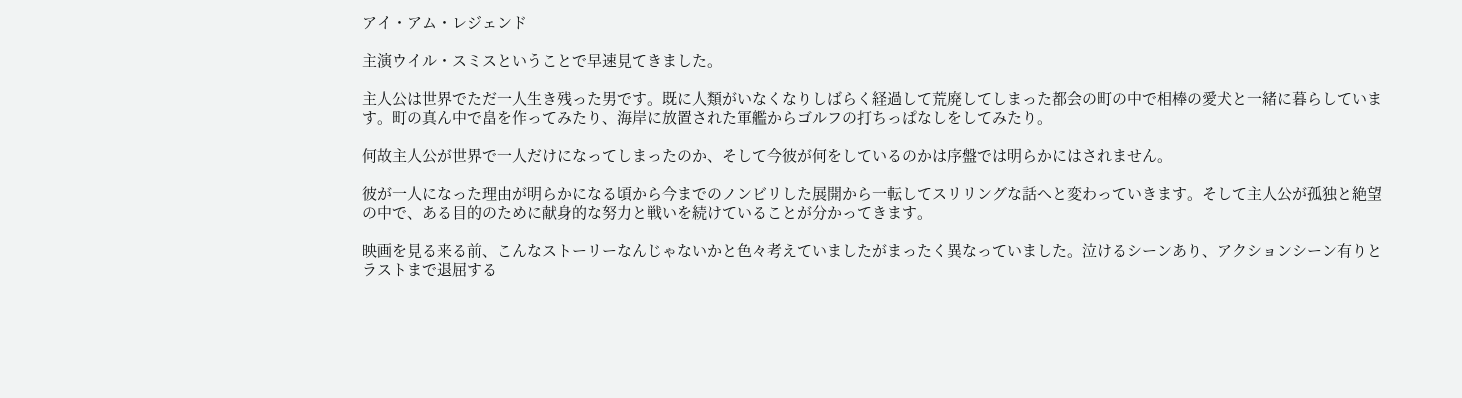アイ・アム・レジェンド

主演ウイル・スミスということで早速見てきました。

主人公は世界でただ一人生き残った男です。既に人類がいなくなりしばらく経過して荒廃してしまった都会の町の中で相棒の愛犬と一緒に暮らしています。町の真ん中で畠を作ってみたり、海岸に放置された軍艦からゴルフの打ちっぱなしをしてみたり。

何故主人公が世界で一人だけになってしまったのか、そして今彼が何をしているのかは序盤では明らかにはされません。

彼が一人になった理由が明らかになる頃から今までのノンビリした展開から一転してスリリングな話へと変わっていきます。そして主人公が孤独と絶望の中で、ある目的のために献身的な努力と戦いを続けていることが分かってきます。

映画を見る来る前、こんなストーリーなんじゃないかと色々考えていましたがまったく異なっていました。泣けるシーンあり、アクションシーン有りとラストまで退屈する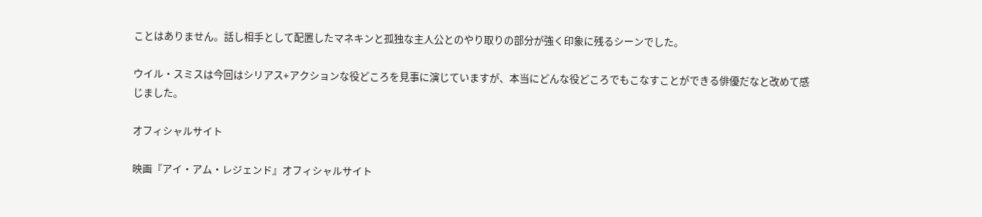ことはありません。話し相手として配置したマネキンと孤独な主人公とのやり取りの部分が強く印象に残るシーンでした。

ウイル・スミスは今回はシリアス+アクションな役どころを見事に演じていますが、本当にどんな役どころでもこなすことができる俳優だなと改めて感じました。

オフィシャルサイト

映画『アイ・アム・レジェンド』オフィシャルサイト